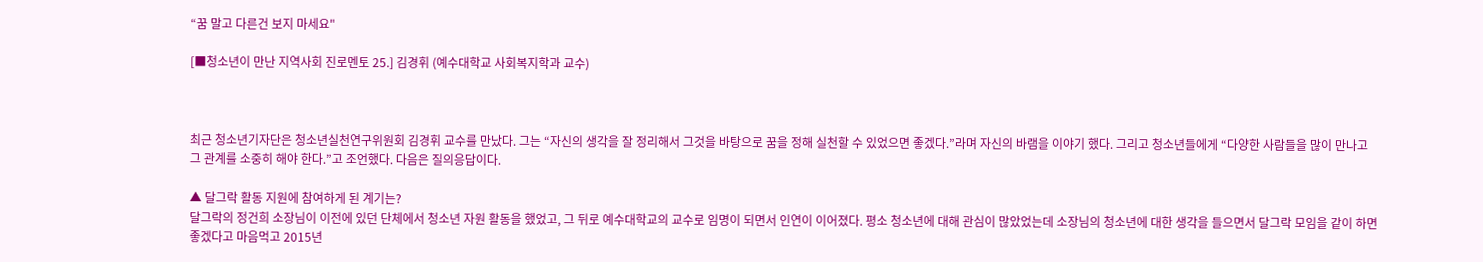“꿈 말고 다른건 보지 마세요"

[■청소년이 만난 지역사회 진로멘토 25.] 김경휘 (예수대학교 사회복지학과 교수)



최근 청소년기자단은 청소년실천연구위원회 김경휘 교수를 만났다. 그는 “자신의 생각을 잘 정리해서 그것을 바탕으로 꿈을 정해 실천할 수 있었으면 좋겠다.”라며 자신의 바램을 이야기 했다. 그리고 청소년들에게 “다양한 사람들을 많이 만나고 그 관계를 소중히 해야 한다.”고 조언했다. 다음은 질의응답이다.

▲ 달그락 활동 지원에 참여하게 된 계기는?
달그락의 정건희 소장님이 이전에 있던 단체에서 청소년 자원 활동을 했었고, 그 뒤로 예수대학교의 교수로 임명이 되면서 인연이 이어졌다. 평소 청소년에 대해 관심이 많았었는데 소장님의 청소년에 대한 생각을 들으면서 달그락 모임을 같이 하면 좋겠다고 마음먹고 2015년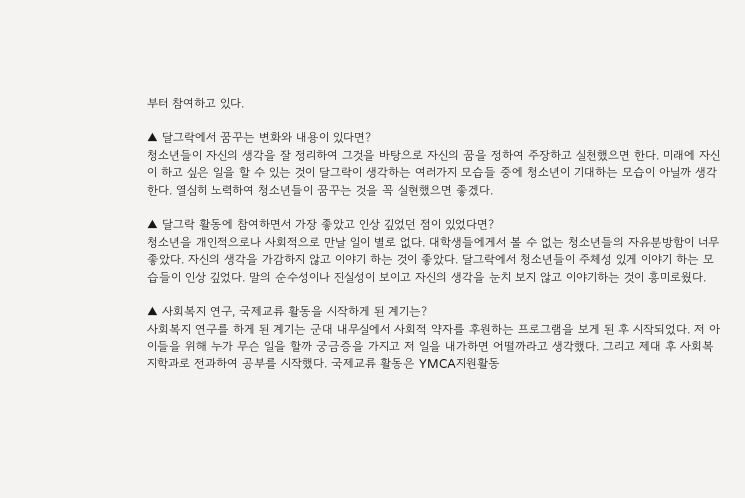부터 참여하고 있다.

▲ 달그락에서 꿈꾸는 변화와 내용이 있다면?
청소년들이 자신의 생각을 잘 정리하여 그것을 바탕으로 자신의 꿈을 정하여 주장하고 실천했으면 한다. 미래에 자신이 하고 싶은 일을 할 수 있는 것이 달그락이 생각하는 여러가지 모습들 중에 청소년이 기대하는 모습이 아닐까 생각한다. 열심히 노력하여 청소년들이 꿈꾸는 것을 꼭 실현했으면 좋겠다.

▲ 달그락 활동에 참여하면서 가장 좋았고 인상 깊었던 점이 있었다면?
청소년을 개인적으로나 사회적으로 만날 일이 별로 없다. 대학생들에게서 볼 수 없는 청소년들의 자유분방함이 너무 좋았다. 자신의 생각을 가감하지 않고 이야기 하는 것이 좋았다. 달그락에서 청소년들이 주체성 있게 이야기 하는 모습들이 인상 깊었다. 말의 순수성이나 진실성이 보이고 자신의 생각을 눈치 보지 않고 이야기하는 것이 흥미로웠다.

▲ 사회복지 연구, 국제교류 활동을 시작하게 된 계기는?
사회복지 연구를 하게 된 계기는 군대 내무실에서 사회적 약자를 후원하는 프로그램을 보게 된 후 시작되었다. 저 아이들을 위해 누가 무슨 일을 할까 궁금증을 가지고 저 일을 내가하면 어떨까라고 생각했다. 그리고 제대 후 사회복지학과로 전과하여 공부를 시작했다. 국제교류 활동은 YMCA지원활동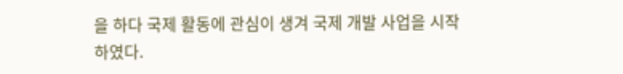을 하다 국제 활동에 관심이 생겨 국제 개발 사업을 시작하였다.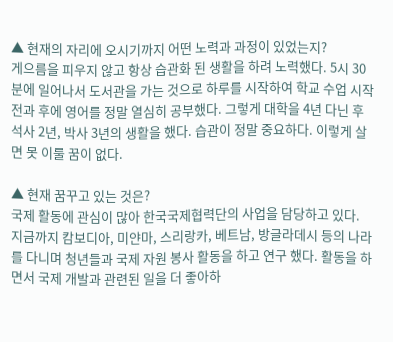▲ 현재의 자리에 오시기까지 어떤 노력과 과정이 있었는지?
게으름을 피우지 않고 항상 습관화 된 생활을 하려 노력했다. 5시 30분에 일어나서 도서관을 가는 것으로 하루를 시작하여 학교 수업 시작 전과 후에 영어를 정말 열심히 공부했다. 그렇게 대학을 4년 다닌 후 석사 2년, 박사 3년의 생활을 했다. 습관이 정말 중요하다. 이렇게 살면 못 이룰 꿈이 없다.

▲ 현재 꿈꾸고 있는 것은?
국제 활동에 관심이 많아 한국국제협력단의 사업을 담당하고 있다. 지금까지 캄보디아, 미얀마, 스리랑카, 베트남, 방글라데시 등의 나라를 다니며 청년들과 국제 자원 봉사 활동을 하고 연구 했다. 활동을 하면서 국제 개발과 관련된 일을 더 좋아하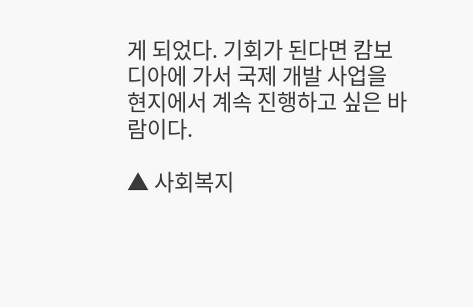게 되었다. 기회가 된다면 캄보디아에 가서 국제 개발 사업을 현지에서 계속 진행하고 싶은 바람이다.

▲ 사회복지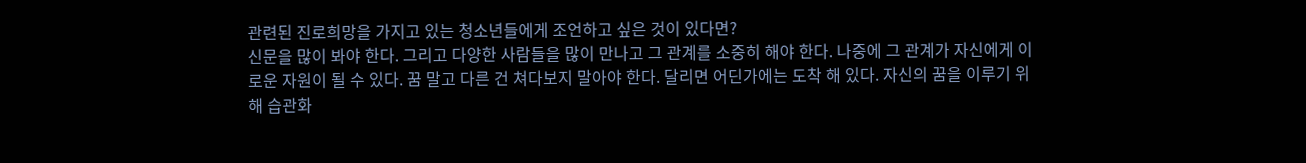관련된 진로희망을 가지고 있는 청소년들에게 조언하고 싶은 것이 있다면?
신문을 많이 봐야 한다. 그리고 다양한 사람들을 많이 만나고 그 관계를 소중히 해야 한다. 나중에 그 관계가 자신에게 이로운 자원이 될 수 있다. 꿈 말고 다른 건 쳐다보지 말아야 한다. 달리면 어딘가에는 도착 해 있다. 자신의 꿈을 이루기 위해 습관화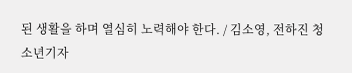된 생활을 하며 열심히 노력해야 한다. / 김소영, 전하진 청소년기자